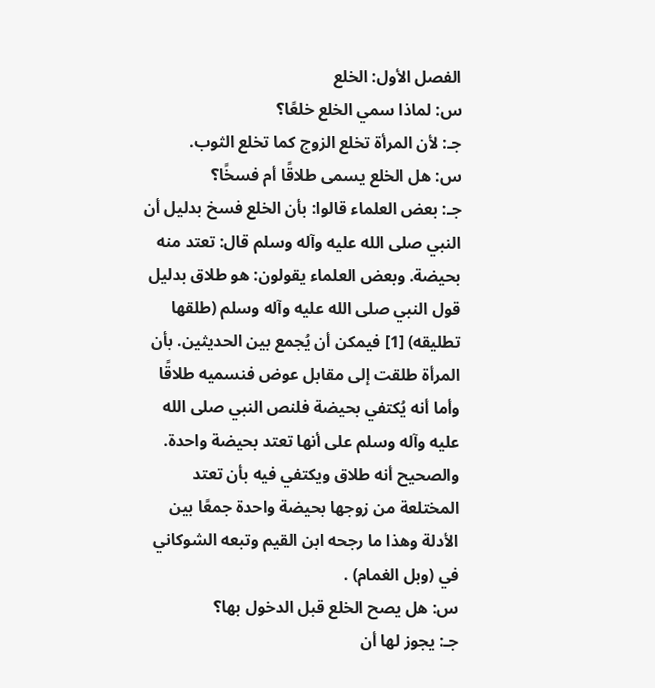الفصل الأول: الخلع
س: لماذا سمي الخلع خلعًا؟
جـ: لأن المرأة تخلع الزوج كما تخلع الثوب.
س: هل الخلع يسمى طلاقًا أم فسخًا؟
جـ: بعض العلماء قالوا: بأن الخلع فسخ بدليل أن النبي صلى الله عليه وآله وسلم قال: تعتد منه بحيضة. وبعض العلماء يقولون: هو طلاق بدليل قول النبي صلى الله عليه وآله وسلم (طلقها تطليقه) [1] فيمكن أن يُجمع بين الحديثين. بأن المرأة طلقت إلى مقابل عوض فنسميه طلاقًا وأما أنه يُكتفي بحيضة فلنص النبي صلى الله عليه وآله وسلم على أنها تعتد بحيضة واحدة. والصحيح أنه طلاق ويكتفي فيه بأن تعتد المختلعة من زوجها بحيضة واحدة جمعًا بين الأدلة وهذا ما رجحه ابن القيم وتبعه الشوكاني في (وبل الغمام) .
س: هل يصح الخلع قبل الدخول بها؟
جـ: يجوز لها أن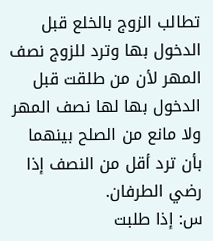تطالب الزوج بالخلع قبل الدخول بها وترد للزوج نصف المهر لأن من طلقت قبل الدخول بها لها نصف المهر ولا مانع من الصلح بينهما بأن ترد أقل من النصف إذا رضي الطرفان.
س: إذا طلبت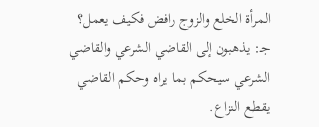المرأة الخلع والزوج رافض فكيف يعمل؟
جـ: يذهبون إلى القاضي الشرعي والقاضي الشرعي سيحكم بما يراه وحكم القاضي يقطع النزاع.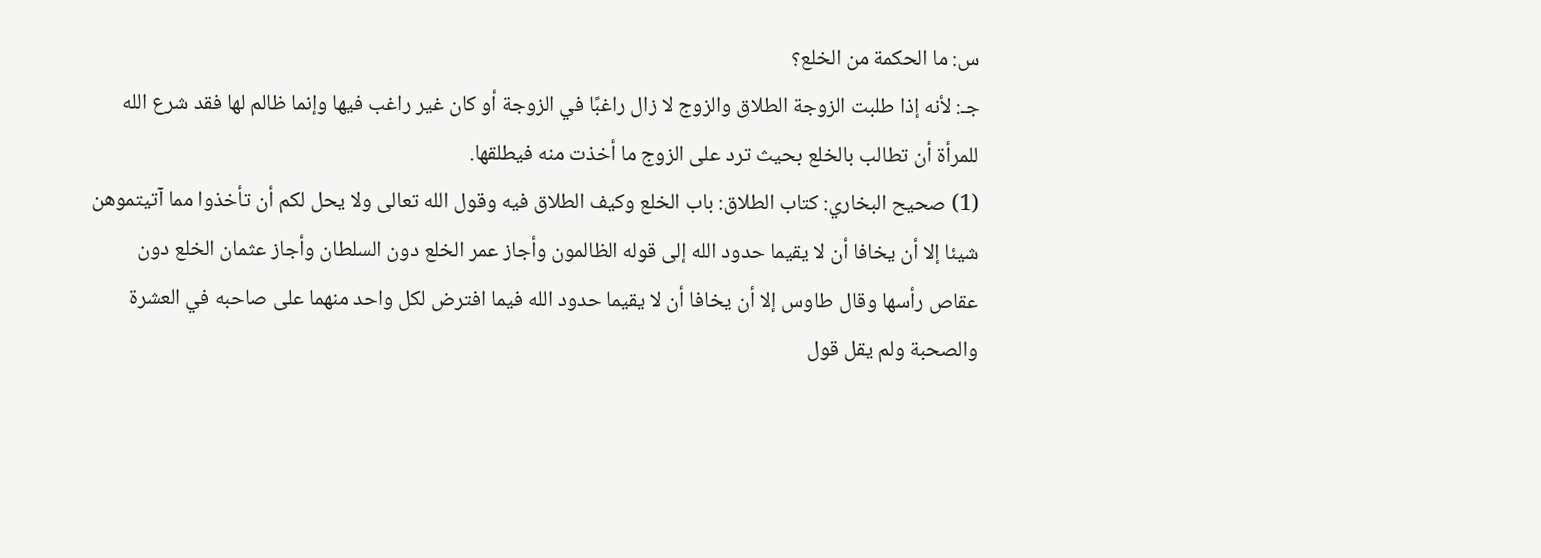س: ما الحكمة من الخلع؟
جـ: لأنه إذا طلبت الزوجة الطلاق والزوج لا زال راغبًا في الزوجة أو كان غير راغب فيها وإنما ظالم لها فقد شرع الله للمرأة أن تطالب بالخلع بحيث ترد على الزوج ما أخذت منه فيطلقها.
(1) صحيح البخاري: كتاب الطلاق: باب الخلع وكيف الطلاق فيه وقول الله تعالى ولا يحل لكم أن تأخذوا مما آتيتموهن شيئا إلا أن يخافا أن لا يقيما حدود الله إلى قوله الظالمون وأجاز عمر الخلع دون السلطان وأجاز عثمان الخلع دون عقاص رأسها وقال طاوس إلا أن يخافا أن لا يقيما حدود الله فيما افترض لكل واحد منهما على صاحبه في العشرة والصحبة ولم يقل قول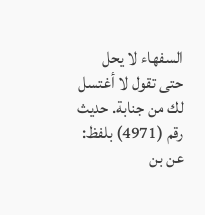السفهاء لا يحل حتى تقول لا أغتسل لك من جنابة. حديث رقم (4971) بلفظ: عن بن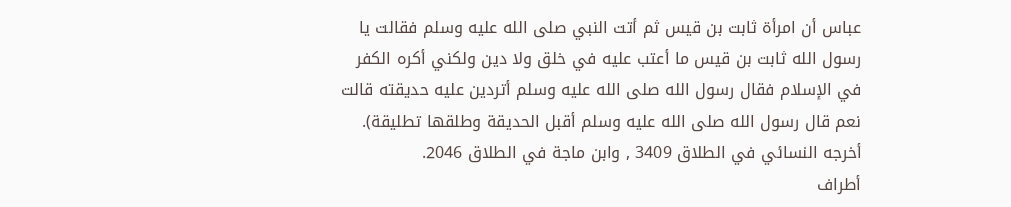عباس أن امرأة ثابت بن قيس ثم أتت النبي صلى الله عليه وسلم فقالت يا رسول الله ثابت بن قيس ما أعتب عليه في خلق ولا دين ولكني أكره الكفر في الإسلام فقال رسول الله صلى الله عليه وسلم أتردين عليه حديقته قالت نعم قال رسول الله صلى الله عليه وسلم أقبل الحديقة وطلقها تطليقة).
أخرجه النسائي في الطلاق 3409 , وابن ماجة في الطلاق 2046.
أطراف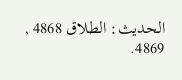الحديث: الطلاق 4868 , 4869.